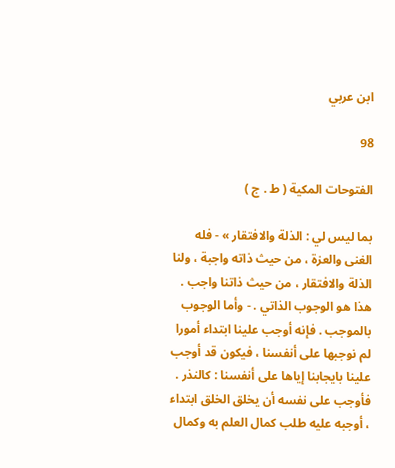ابن عربي

98

الفتوحات المكية ( ط . ج )

بما ليس لي : الذلة والافتقار » - فله الغنى والعزة ، من حيث ذاته واجبة ، ولنا الذلة والافتقار ، من حيث ذاتنا واجب . هذا هو الوجوب الذاتي . - وأما الوجوب بالموجب . فإنه أوجب علينا ابتداء أمورا لم نوجبها على أنفسنا ، فيكون قد أوجب علينا بايجابنا إياها على أنفسنا : كالنذر . فأوجب على نفسه أن يخلق الخلق ابتداء ، أوجبه عليه طلب كمال العلم به وكمال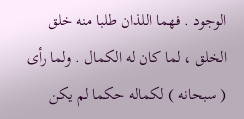الوجود . فهما اللذان طلبا منه خلق الخلق ، لما كان له الكمال . ولما رأى ( سبحانه ) لكماله حكما لم يكن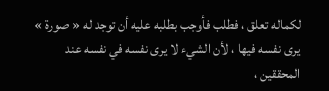لكماله تعلق ، فطلب فأوجب بطلبه عليه أن توجد له « صورة » يرى نفسه فيها ، لأن الشيء لا يرى نفسه في نفسه عند المحققين ،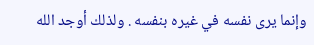وإنما يرى نفسه في غيره بنفسه . ولذلك أوجد الله